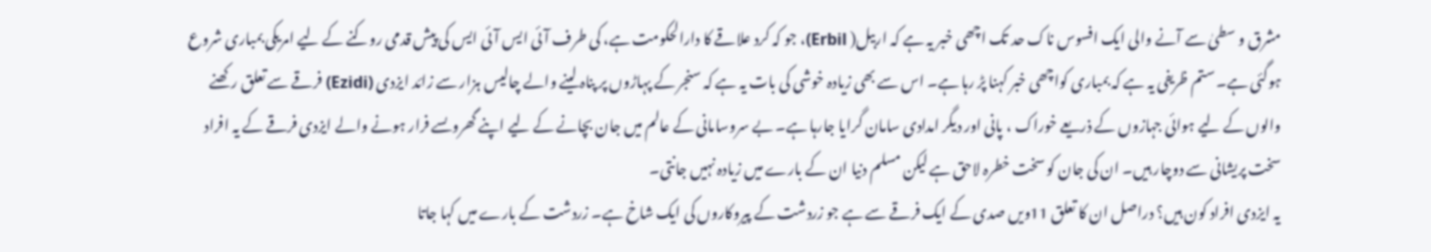مشرق و سطیٰ سے آنے والی ایک افسوس ناک حد تک اچھی خبر یہ ہے کہ اربیل( Erbil)، جو کہ کرد علاقے کا دارالحکومت ہے، کی طرف آئی ایس آئی ایس کی پیش قدمی روکنے کے لیے امریکی بمباری شروع ہوگئی ہے۔ ستم ظریفی یہ ہے کہ بمباری کواچھی خبر کہنا پڑ رہا ہے۔ اس سے بھی زیادہ خوشی کی بات یہ ہے کہ سنجر کے پہاڑوں پر پناہ لینے والے چالیس ہزار سے زائد ایزدی (Ezidi) فرقے سے تعلق رکھنے والوں کے لیے ہوائی جہازوں کے ذریعے خوراک ، پانی اور دیگر امدادی سامان گرایا جارہا ہے۔ بے سروسامانی کے عالم میں جان بچانے کے لیے اپنے گھروںسے فرار ہونے والے ایزدی فرقے کے یہ افراد سخت پریشانی سے دوچار ہیں۔ ان کی جان کو سخت خطرہ لاحق ہے لیکن مسلم دنیا ان کے بارے میں زیادہ نہیں جانتی۔
یہ ایزدی افراد کون ہیں؟ دراصل ان کا تعلق 11ویں صدی کے ایک فرقے سے ہے جو زردشت کے پیروکاروں کی ایک شاخ ہے۔ زردشت کے بارے میں کہا جاتا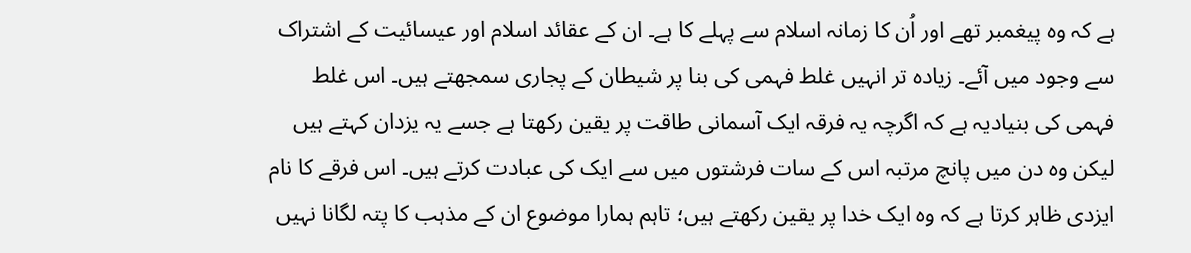ہے کہ وہ پیغمبر تھے اور اُن کا زمانہ اسلام سے پہلے کا ہے۔ ان کے عقائد اسلام اور عیسائیت کے اشتراک سے وجود میں آئے۔ زیادہ تر انہیں غلط فہمی کی بنا پر شیطان کے پجاری سمجھتے ہیں۔ اس غلط فہمی کی بنیادیہ ہے کہ اگرچہ یہ فرقہ ایک آسمانی طاقت پر یقین رکھتا ہے جسے یہ یزدان کہتے ہیں لیکن وہ دن میں پانچ مرتبہ اس کے سات فرشتوں میں سے ایک کی عبادت کرتے ہیں۔ اس فرقے کا نام ایزدی ظاہر کرتا ہے کہ وہ ایک خدا پر یقین رکھتے ہیں؛ تاہم ہمارا موضوع ان کے مذہب کا پتہ لگانا نہیں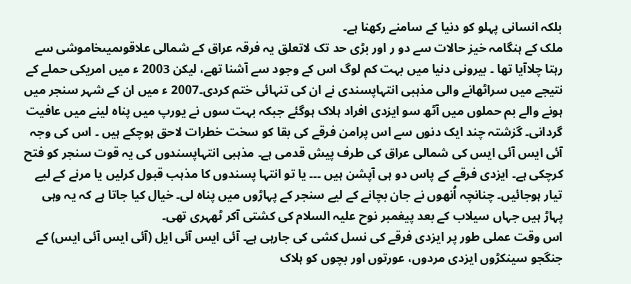بلکہ انسانی پہلو کو دنیا کے سامنے رکھنا ہے۔
ملک کے ہنگامہ خیز حالات سے دو ر اور بڑی حد تک لاتعلق یہ فرقہ عراق کے شمالی علاقوںمیںخاموشی سے رہتا چلاآیا تھا ۔ بیرونی دنیا میں بہت کم لوگ اس کے وجود سے آشنا تھے، لیکن 2003 ء میں امریکی حملے کے نتیجے میں سراٹھانے والی مذہبی انتہاپسندی نے ان کی تنہائی ختم کردی۔2007 ء میں ان کے شہر سنجر میں ہونے والے بم حملوں میں آٹھ سو ایزدی افراد ہلاک ہوگئے جبکہ بہت سوں نے یورپ میں پناہ لینے میں عافیت گردانی۔ گزشتہ چند ایک دنوں سے اس پرامن فرقے کی بقا کو سخت خطرات لاحق ہوچکے ہیں ۔ اس کی وجہ آئی ایس آئی ایس کی شمالی عراق کی طرف پیش قدمی ہے۔ مذہبی انتہاپسندوں کی یہ قوت سنجر کو فتح کرچکی ہے۔ ایزدی فرقے کے پاس دو ہی آپشن ہیں ۔۔۔ یا تو انتہا پسندوں کا مذہب قبول کرلیں یا مرنے کے لیے تیار ہوجائیں۔ چنانچہ اُنھوں نے جان بچانے کے لیے سنجر کے پہاڑوں میں پناہ لی۔ خیال کیا جاتا ہے کہ یہ وہی پہاڑ ہیں جہاں سیلاب کے بعد پیغمبر نوح علیہ السلام کی کشتی آکر ٹھہری تھی۔
اس وقت عملی طور پر ایزدی فرقے کی نسل کشی کی جارہی ہے۔ آئی ایس آئی ایل (آئی ایس آئی ایس) کے جنگجو سینکڑوں ایزدی مردوں، عورتوں اور بچوں کو ہلاک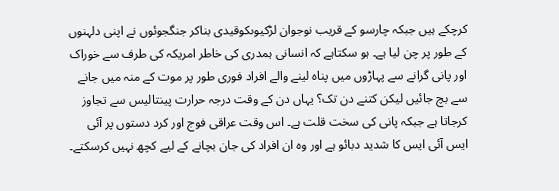کرچکے ہیں جبکہ چارسو کے قریب نوجوان لڑکیوںکوقیدی بناکر جنگجوئوں نے اپنی دلہنوں کے طور پر چن لیا ہے۔ ہو سکتاہے کہ انسانی ہمدری کی خاطر امریکہ کی طرف سے خوراک اور پانی گرانے سے پہاڑوں میں پناہ لینے والے افراد فوری طور پر موت کے منہ میں جانے سے بچ جائیں لیکن کتنے دن تک؟ یہاں دن کے وقت درجہ حرارت پینتالیس سے تجاوز کرجاتا ہے جبکہ پانی کی سخت قلت ہے۔ اس وقت عراقی فوج اور کرد دستوں پر آئی ایس آئی ایس کا شدید دبائو ہے اور وہ ان افراد کی جان بچانے کے لیے کچھ نہیں کرسکتے۔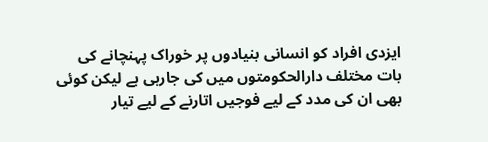ایزدی افراد کو انسانی بنیادوں پر خوراک پہنچانے کی بات مختلف دارالحکومتوں میں کی جارہی ہے لیکن کوئی بھی ان کی مدد کے لیے فوجیں اتارنے کے لیے تیار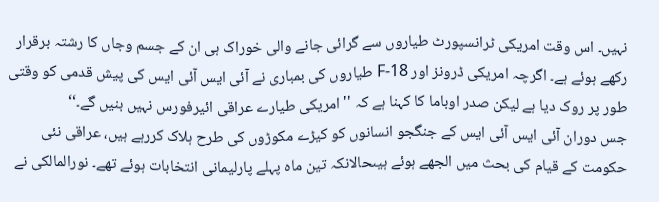نہیں۔ اس وقت امریکی ٹرانسپورٹ طیاروں سے گرائی جانے والی خوراک ہی ان کے جسم وجاں کا رشتہ برقرار رکھے ہوئے ہے۔ اگرچہ امریکی ڈرونز اور F-18 طیاروں کی بمباری نے آئی ایس آئی ایس کی پیش قدمی کو وقتی طور پر روک دیا ہے لیکن صدر اوباما کا کہنا ہے کہ ''امریکی طیارے عراقی ائیرفورس نہیں بنیں گے۔‘‘
جس دوران آئی ایس آئی ایس کے جنگجو انسانوں کو کیڑے مکوڑوں کی طرح ہلاک کررہے ہیں، عراقی نئی حکومت کے قیام کی بحث میں الجھے ہوئے ہیںحالانکہ تین ماہ پہلے پارلیمانی انتخابات ہوئے تھے۔ نورالمالکی نے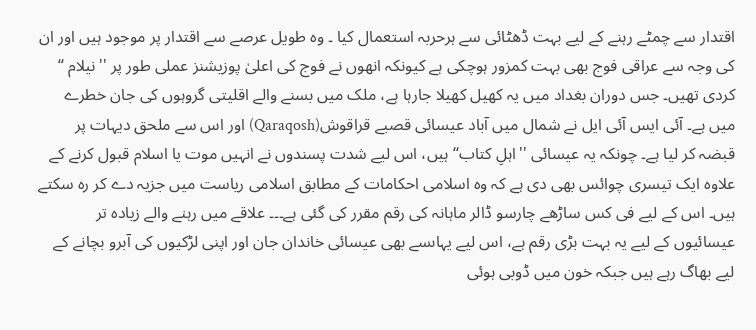اقتدار سے چمٹے رہنے کے لیے بہت ڈھٹائی سے ہرحربہ استعمال کیا ۔ وہ طویل عرصے سے اقتدار پر موجود ہیں اور ان کی وجہ سے عراقی فوج بھی بہت کمزور ہوچکی ہے کیونکہ انھوں نے فوج کی اعلیٰ پوزیشنز عملی طور پر ''نیلام ‘‘ کردی تھیں۔ جس دوران بغداد میں یہ کھیل کھیلا جارہا ہے، ملک میں بسنے والے اقلیتی گروہوں کی جان خطرے میں ہے۔ آئی ایس آئی ایل نے شمال میں آباد عیسائی قصبے قراقوش(Qaraqosh) اور اس سے ملحق دیہات پر قبضہ کر لیا ہے۔ چونکہ یہ عیسائی ''اہلِ کتاب‘‘ ہیں، اس لیے شدت پسندوں نے انہیں موت یا اسلام قبول کرنے کے علاوہ ایک تیسری چوائس بھی دی ہے کہ وہ اسلامی احکامات کے مطابق اسلامی ریاست میں جزیہ دے کر رہ سکتے ہیں۔ اس کے لیے فی کس ساڑھے چارسو ڈالر ماہانہ کی رقم مقرر کی گئی ہے۔۔۔ علاقے میں رہنے والے زیادہ تر عیسائیوں کے لیے یہ بہت بڑی رقم ہے، اس لیے یہاںسے بھی عیسائی خاندان جان اور اپنی لڑکیوں کی آبرو بچانے کے لیے بھاگ رہے ہیں جبکہ خون میں ڈوبی ہوئی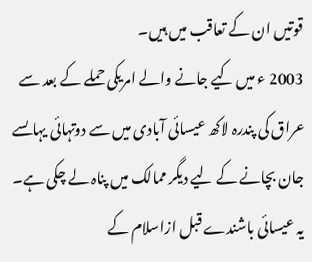قوتیں ان کے تعاقب میں ہیں۔
2003 ء میں کیے جانے والے امریکی حملے کے بعد سے عراق کی پندرہ لاکھ عیسائی آبادی میں سے دوتہائی یہاںسے جان بچانے کے لیے دیگر ممالک میں پناہ لے چکی ہے۔ یہ عیسائی باشندے قبل ازاسلام کے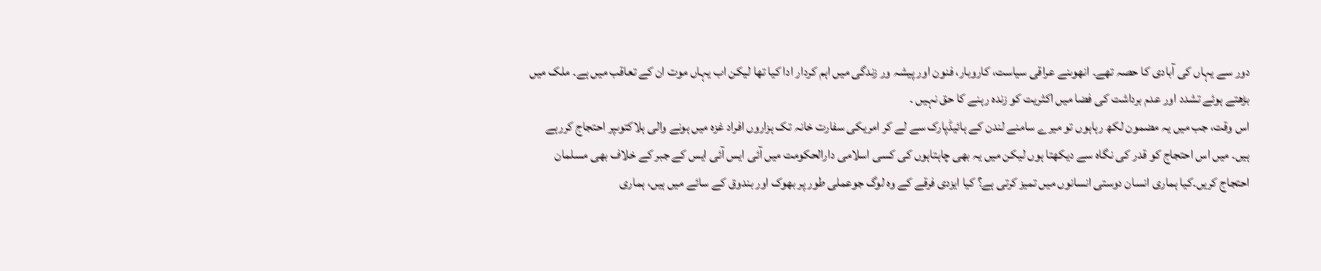دور سے یہاں کی آبادی کا حصہ تھے۔ انھوںنے عراقی سیاست، کاروبار، فنون اور پیشہ ور زندگی میں اہم کردار ادا کیا تھا لیکن اب یہاں موت ان کے تعاقب میں ہے۔ ملک میں بڑھتے ہوئے تشدد اور عدم برداشت کی فضا میں اکثریت کو زندہ رہنے کا حق نہیں ۔
اس وقت، جب میں یہ مضمون لکھ رہاہوں تو میرے سامنے لندن کے ہائیڈپارک سے لے کر امریکی سفارت خانہ تک ہزاروں افراد غزہ میں ہونے والی ہلاکتوںپر احتجاج کررہے ہیں۔ میں اس احتجاج کو قدر کی نگاہ سے دیکھتا ہوں لیکن میں یہ بھی چاہتاہوں کی کسی اسلامی دارالحکومت میں آئی ایس آئی ایس کے جبر کے خلاف بھی مسلمان احتجاج کریں۔کیا ہماری انسان دوستی انسانوں میں تمیز کرتی ہے؟ کیا ایزدی فرقے کے وہ لوگ جوعملی طور پر بھوک اور بندوق کے سائے میں ہیں، ہماری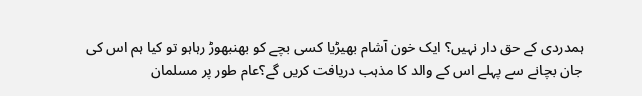ہمدردی کے حق دار نہیں؟ ایک خون آشام بھیڑیا کسی بچے کو بھنبھوڑ رہاہو تو کیا ہم اس کی جان بچانے سے پہلے اس کے والد کا مذہب دریافت کریں گے؟عام طور پر مسلمان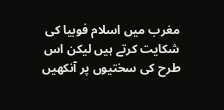مغرب میں اسلام فوبیا کی شکایت کرتے ہیں لیکن اس طرح کی سختیوں پر آنکھیں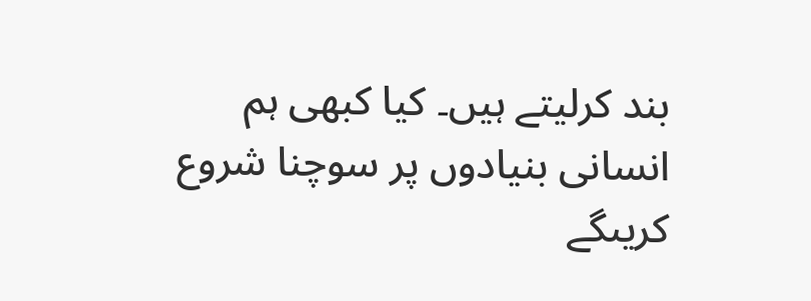بند کرلیتے ہیں۔ کیا کبھی ہم انسانی بنیادوں پر سوچنا شروع کریںگے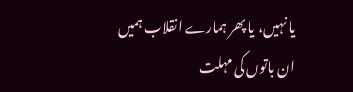یا نہیں، یا پھر ہمارے انقلاب ہمیں ان باتوں کی مہلت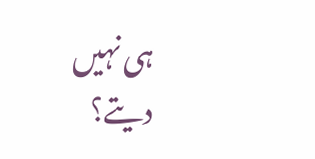ہی نہیں دیتے؟